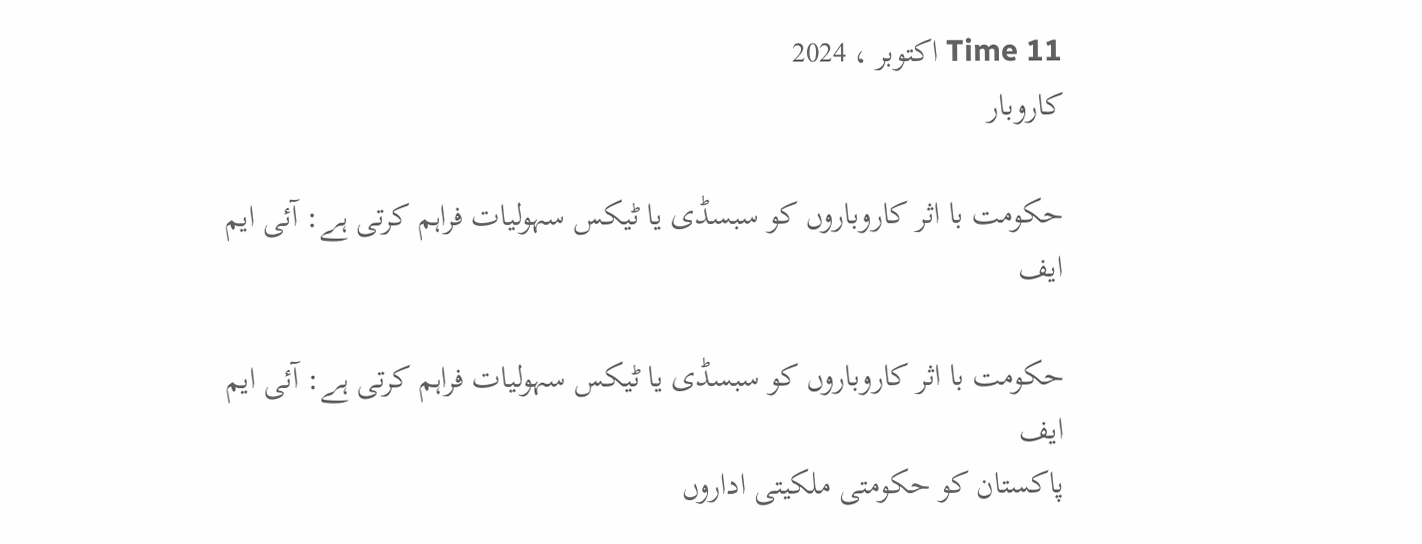Time 11 اکتوبر ، 2024
کاروبار

حکومت با اثر کاروباروں کو سبسڈی یا ٹیکس سہولیات فراہم کرتی ہے: آئی ایم ایف

حکومت با اثر کاروباروں کو سبسڈی یا ٹیکس سہولیات فراہم کرتی ہے: آئی ایم ایف
پاکستان کو حکومتی ملکیتی اداروں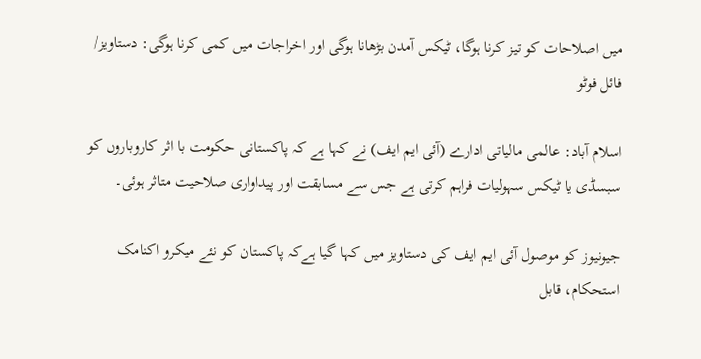میں اصلاحات کو تیز کرنا ہوگا، ٹیکس آمدن بڑھانا ہوگی اور اخراجات میں کمی کرنا ہوگی: دستاویز/ فائل فوٹو

اسلام آباد: عالمی مالیاتی ادارے (آئی ایم ایف) نے کہا ہے کہ پاکستانی حکومت با اثر کاروباروں کو سبسڈی یا ٹیکس سہولیات فراہم کرتی ہے جس سے مسابقت اور پیداواری صلاحیت متاثر ہوئی۔

جیونیوز کو موصول آئی ایم ایف کی دستاویز میں کہا گیا ہےکہ پاکستان کو نئے میکرو اکنامک استحکام، قابل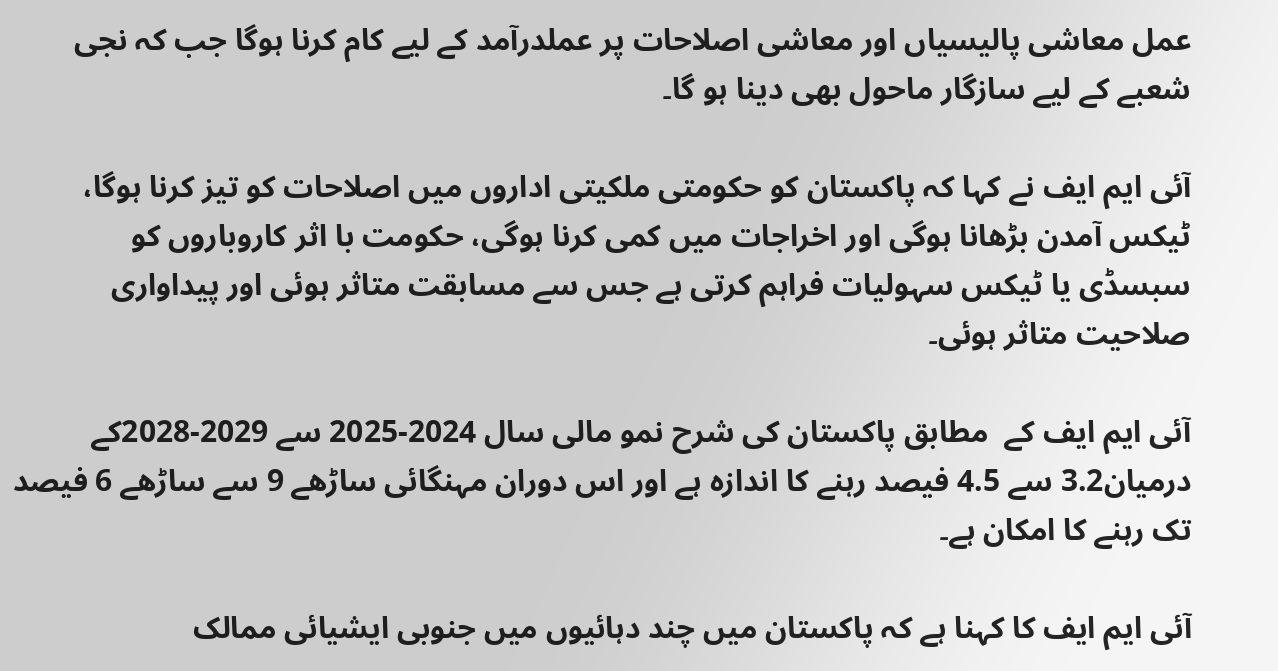عمل معاشی پالیسیاں اور معاشی اصلاحات پر عملدرآمد کے لیے کام کرنا ہوگا جب کہ نجی شعبے کے لیے سازگار ماحول بھی دینا ہو گا۔

آئی ایم ایف نے کہا کہ پاکستان کو حکومتی ملکیتی اداروں میں اصلاحات کو تیز کرنا ہوگا، ٹیکس آمدن بڑھانا ہوگی اور اخراجات میں کمی کرنا ہوگی، حکومت با اثر کاروباروں کو سبسڈی یا ٹیکس سہولیات فراہم کرتی ہے جس سے مسابقت متاثر ہوئی اور پیداواری صلاحیت متاثر ہوئی۔

آئی ایم ایف کے  مطابق پاکستان کی شرح نمو مالی سال 2024-2025 سے 2029-2028کے درمیان3.2 سے 4.5 فیصد رہنے کا اندازہ ہے اور اس دوران مہنگائی ساڑھے 9 سے ساڑھے 6 فیصد تک رہنے کا امکان ہے۔

آئی ایم ایف کا کہنا ہے کہ پاکستان میں چند دہائیوں میں جنوبی ایشیائی ممالک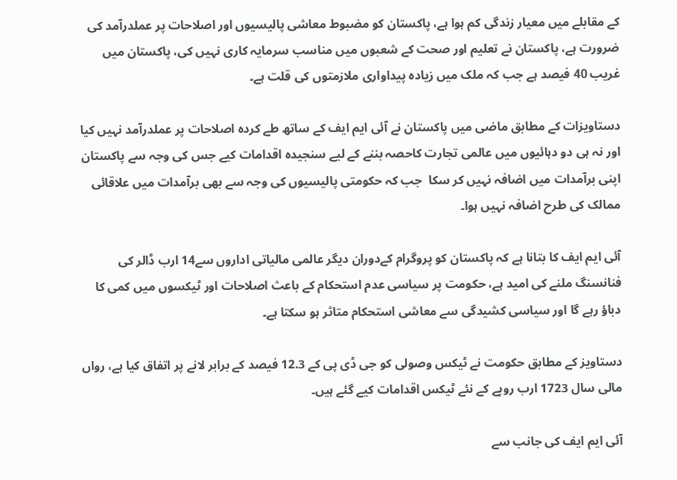کے مقابلے میں معیار زندگی کم ہوا ہے، پاکستان کو مضبوط معاشی پالیسیوں اور اصلاحات پر عملدرآمد کی ضرورت ہے، پاکستان نے تعلیم اور صحت کے شعبوں میں مناسب سرمایہ کاری نہیں کی، پاکستان میں غریب 40 فیصد ہے جب کہ ملک میں زیادہ پیداواری ملازمتوں کی قلت ہے۔

دستاویزات کے مطابق ماضی میں پاکستان نے آئی ایم ایف کے ساتھ طے کردہ اصلاحات پر عملدرآمد نہیں کیا اور نہ ہی دو دہائیوں میں عالمی تجارت کاحصہ بننے کے لیے سنجیدہ اقدامات کیے جس کی وجہ سے پاکستان اپنی برآمدات میں اضافہ نہیں کر سکا  جب کہ حکومتی پالیسیوں کی وجہ سے بھی برآمدات میں علاقائی ممالک کی طرح اضافہ نہیں ہوا۔

آئی ایم ایف کا بتانا ہے کہ پاکستان کو پروگرام کےدوران دیگر عالمی مالیاتی اداروں سے14 ارب ڈالر کی فنانسنگ ملنے کی امید ہے، حکومت پر سیاسی عدم استحکام کے باعث اصلاحات اور ٹیکسوں میں کمی کا دباؤ رہے گا اور سیاسی کشیدگی سے معاشی استحکام متاثر ہو سکتا ہے۔

دستاویز کے مطابق حکومت نے ٹیکس وصولی کو جی ڈی پی کے 12.3 فیصد کے برابر لانے پر اتفاق کیا ہے، رواں مالی سال 1723 ارب روپے کے نئے ٹیکس اقدامات کیے گئے ہیں۔

آئی ایم ایف کی جانب سے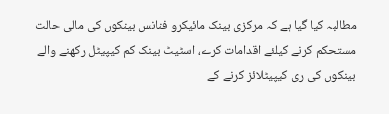مطالبہ کیا گیا ہے کہ مرکزی بینک مائیکرو فنانس بینکوں کی مالی حالت مستحکم کرنے کیلئے اقدامات کرے، اسٹیٹ بینک کم کیپیٹل رکھنے والے بینکوں کی ری کیپیٹلائز کرنے کے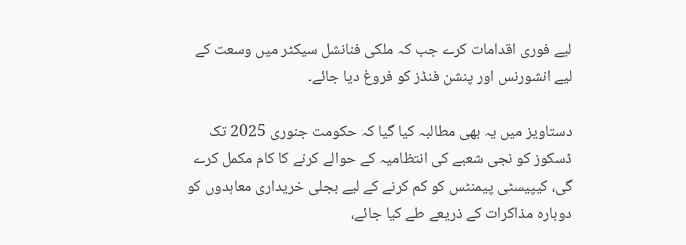لیے فوری اقدامات کرے جب کہ ملکی فنانشل سیکٹر میں وسعت کے لیے انشورنس اور پنشن فنڈز کو فروغ دیا جائے۔

دستاویز میں یہ بھی مطالبہ کیا گیا کہ حکومت جنوری 2025 تک ڈسکوز کو نجی شعبے کی انتظامیہ کے حوالے کرنے کا کام مکمل کرے گی، کیپیسٹی پیمنٹس کو کم کرنے کے لیے بجلی خریداری معاہدوں کو دوبارہ مذاکرات کے ذریعے طے کیا جائے،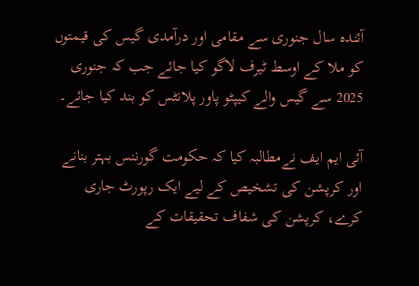آئندہ سال جنوری سے مقامی اور درآمدی گیس کی قیمتوں کو ملا کے اوسط ٹیرف لاگو کیا جائے جب کہ جنوری 2025 سے گیس والے کیپٹو پاور پلانٹس کو بند کیا جائے۔

آئی ایم ایف نےمطالبہ کیا کہ حکومت گورننس بہتر بنانے اور کرپشن کی تشخیص کے لیے ایک رپورٹ جاری کرے، کرپشن کی شفاف تحقیقات کے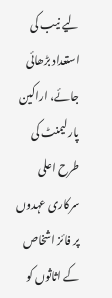لیے نیب کی استعداد بڑھائی جائے، اراکین پارلیمنٹ کی طرح اعلی سرکاری عہدوں پر فائز اشخاص کے اثاثوں کو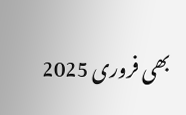بھی فروری 2025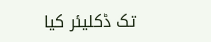تک ڈکلیئر کیا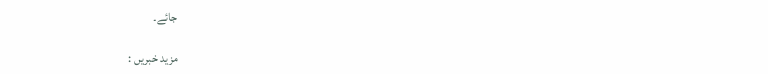جائے۔

مزید خبریں :